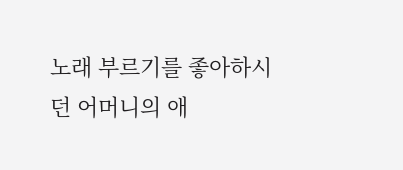노래 부르기를 좋아하시던 어머니의 애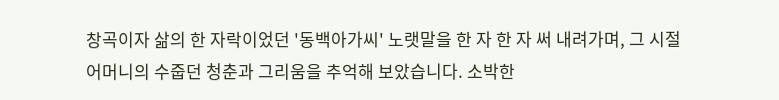창곡이자 삶의 한 자락이었던 '동백아가씨' 노랫말을 한 자 한 자 써 내려가며, 그 시절 어머니의 수줍던 청춘과 그리움을 추억해 보았습니다. 소박한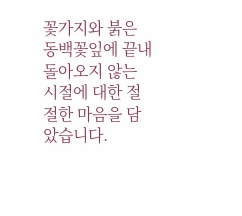꽃가지와 붉은 동백꽃잎에 끝내 돌아오지 않는 시절에 대한 절절한 마음을 담았습니다.